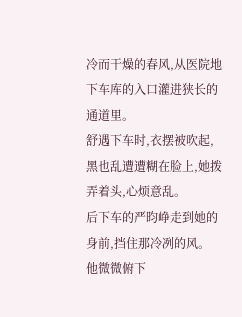冷而干燥的春风,从医院地下车库的入口灌进狭长的通道里。
舒遇下车时,衣摆被吹起,黑也乱遭遭糊在脸上,她拨弄着头,心烦意乱。
后下车的严昀峥走到她的身前,挡住那冷冽的风。
他微微俯下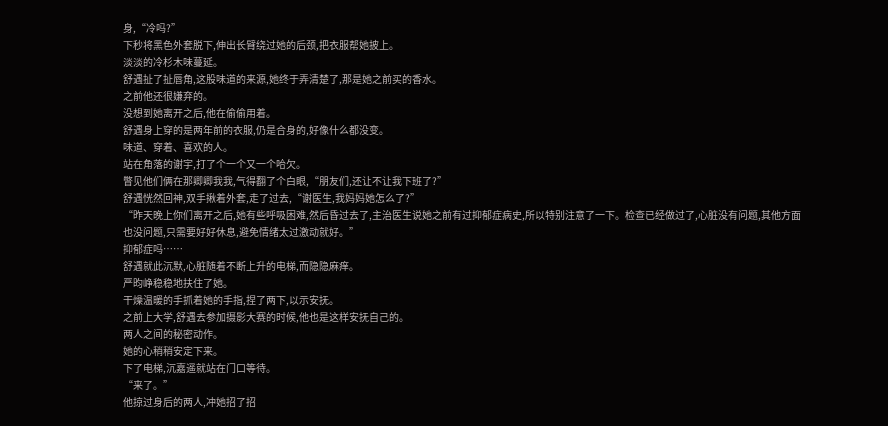身,“冷吗?”
下秒将黑色外套脱下,伸出长臂绕过她的后颈,把衣服帮她披上。
淡淡的冷杉木味蔓延。
舒遇扯了扯唇角,这股味道的来源,她终于弄清楚了,那是她之前买的香水。
之前他还很嫌弃的。
没想到她离开之后,他在偷偷用着。
舒遇身上穿的是两年前的衣服,仍是合身的,好像什么都没变。
味道、穿着、喜欢的人。
站在角落的谢宇,打了个一个又一个哈欠。
瞥见他们俩在那卿卿我我,气得翻了个白眼,“朋友们,还让不让我下班了?”
舒遇恍然回神,双手揪着外套,走了过去,“谢医生,我妈妈她怎么了?”
“昨天晚上你们离开之后,她有些呼吸困难,然后昏过去了,主治医生说她之前有过抑郁症病史,所以特别注意了一下。检查已经做过了,心脏没有问题,其他方面也没问题,只需要好好休息,避免情绪太过激动就好。”
抑郁症吗……
舒遇就此沉默,心脏随着不断上升的电梯,而隐隐麻痒。
严昀峥稳稳地扶住了她。
干燥温暖的手抓着她的手指,捏了两下,以示安抚。
之前上大学,舒遇去参加摄影大赛的时候,他也是这样安抚自己的。
两人之间的秘密动作。
她的心稍稍安定下来。
下了电梯,沉嘉遥就站在门口等待。
“来了。”
他掠过身后的两人,冲她招了招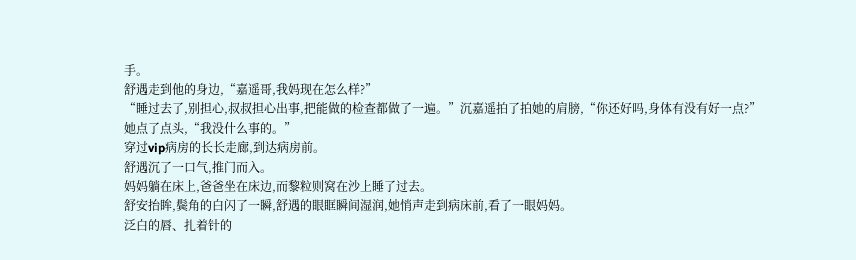手。
舒遇走到他的身边,“嘉遥哥,我妈现在怎么样?”
“睡过去了,别担心,叔叔担心出事,把能做的检查都做了一遍。”沉嘉遥拍了拍她的肩膀,“你还好吗,身体有没有好一点?”
她点了点头,“我没什么事的。”
穿过vip病房的长长走廊,到达病房前。
舒遇沉了一口气,推门而入。
妈妈躺在床上,爸爸坐在床边,而黎粒则窝在沙上睡了过去。
舒安抬眸,鬓角的白闪了一瞬,舒遇的眼眶瞬间湿润,她悄声走到病床前,看了一眼妈妈。
泛白的唇、扎着针的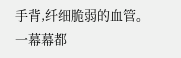手背,纤细脆弱的血管。
一幕幕都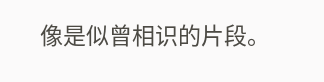像是似曾相识的片段。